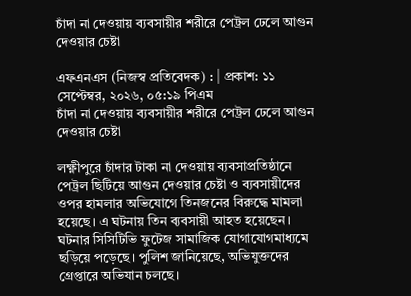চাঁদা না দেওয়ায় ব্যবসায়ীর শরীরে পেট্রল ঢেলে আগুন দেওয়ার চেষ্টা

এফএনএস (নিজস্ব প্রতিবেদক) : | প্রকাশ: ১১ সেপ্টেম্বর, ২০২৬, ০৫:১৯ পিএম
চাঁদা না দেওয়ায় ব্যবসায়ীর শরীরে পেট্রল ঢেলে আগুন দেওয়ার চেষ্টা

লক্ষ্ণীপুরে চাঁদার টাকা না দেওয়ায় ব্যবসাপ্রতিষ্ঠানে পেট্রল ছিটিয়ে আগুন দেওয়ার চেষ্টা ও ব্যবসায়ীদের ওপর হামলার অভিযোগে তিনজনের বিরুদ্ধে মামলা হয়েছে। এ ঘটনায় তিন ব্যবসায়ী আহত হয়েছেন। ঘটনার সিসিটিভি ফুটেজ সামাজিক যোগাযোগমাধ্যমে ছড়িয়ে পড়েছে। পুলিশ জানিয়েছে, অভিযুক্তদের গ্রেপ্তারে অভিযান চলছে।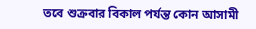তবে শুক্রবার বিকাল পর্যন্ত কোন আসামী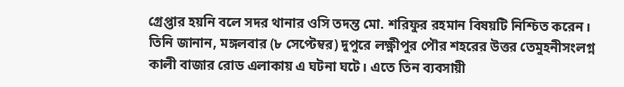গ্রেপ্তার হয়নি বলে সদর থানার ওসি তদন্ত মো. শরিফুর রহমান বিষয়টি নিশ্চিত করেন। তিনি জানান, মঙ্গলবার (৮ সেপ্টেম্বর) দুপুরে লক্ষ্ণীপুর পৌর শহরের উত্তর তেমুহনীসংলগ্ন কালী বাজার রোড এলাকায় এ ঘটনা ঘটে। এতে তিন ব্যবসায়ী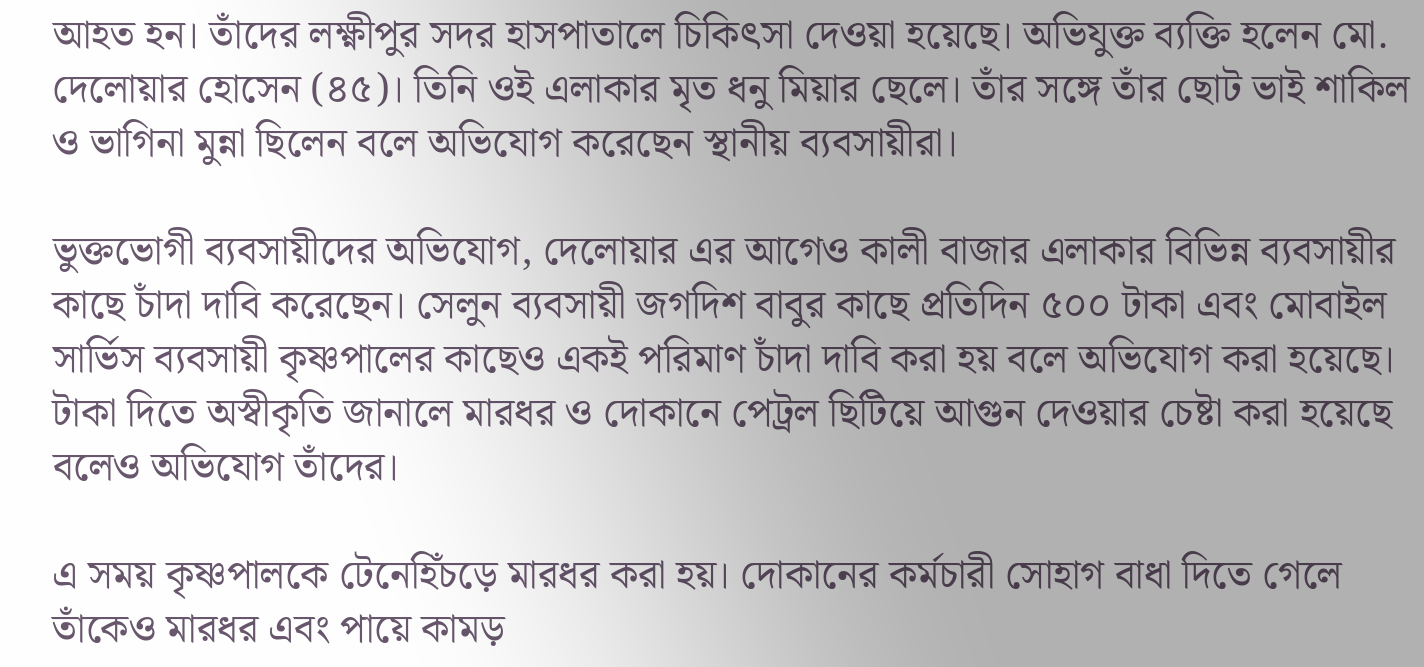আহত হন। তাঁদের লক্ষ্ণীপুর সদর হাসপাতালে চিকিৎসা দেওয়া হয়েছে। অভিযুক্ত ব্যক্তি হলেন মো. দেলোয়ার হোসেন (৪৫)। তিনি ওই এলাকার মৃত ধনু মিয়ার ছেলে। তাঁর সঙ্গে তাঁর ছোট ভাই শাকিল ও ভাগিনা মুন্না ছিলেন বলে অভিযোগ করেছেন স্থানীয় ব্যবসায়ীরা।

ভুক্তভোগী ব্যবসায়ীদের অভিযোগ, দেলোয়ার এর আগেও কালী বাজার এলাকার বিভিন্ন ব্যবসায়ীর কাছে চাঁদা দাবি করেছেন। সেলুন ব্যবসায়ী জগদিশ বাবুর কাছে প্রতিদিন ৫০০ টাকা এবং মোবাইল সার্ভিস ব্যবসায়ী কৃষ্ণপালের কাছেও একই পরিমাণ চাঁদা দাবি করা হয় বলে অভিযোগ করা হয়েছে। টাকা দিতে অস্বীকৃতি জানালে মারধর ও দোকানে পেট্রল ছিটিয়ে আগুন দেওয়ার চেষ্টা করা হয়েছে বলেও অভিযোগ তাঁদের।

এ সময় কৃষ্ণপালকে টেনেহিঁচড়ে মারধর করা হয়। দোকানের কর্মচারী সোহাগ বাধা দিতে গেলে তাঁকেও মারধর এবং পায়ে কামড়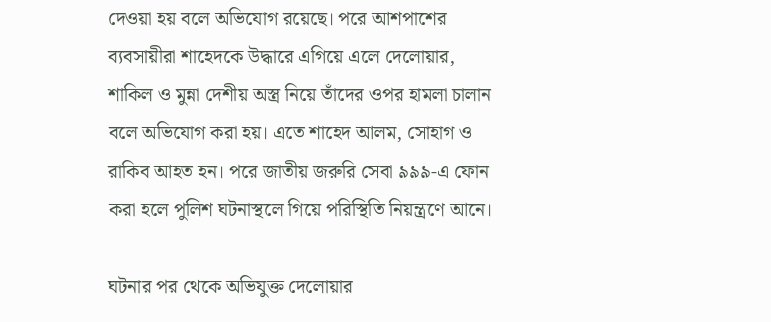দেওয়া হয় বলে অভিযোগ রয়েছে। পরে আশপাশের ব্যবসায়ীরা শাহেদকে উদ্ধারে এগিয়ে এলে দেলোয়ার, শাকিল ও মুন্না দেশীয় অস্ত্র নিয়ে তাঁদের ওপর হামলা চালান বলে অভিযোগ করা হয়। এতে শাহেদ আলম, সোহাগ ও রাকিব আহত হন। পরে জাতীয় জরুরি সেবা ৯৯৯-এ ফোন করা হলে পুলিশ ঘটনাস্থলে গিয়ে পরিস্থিতি নিয়ন্ত্রণে আনে।

ঘটনার পর থেকে অভিযুক্ত দেলোয়ার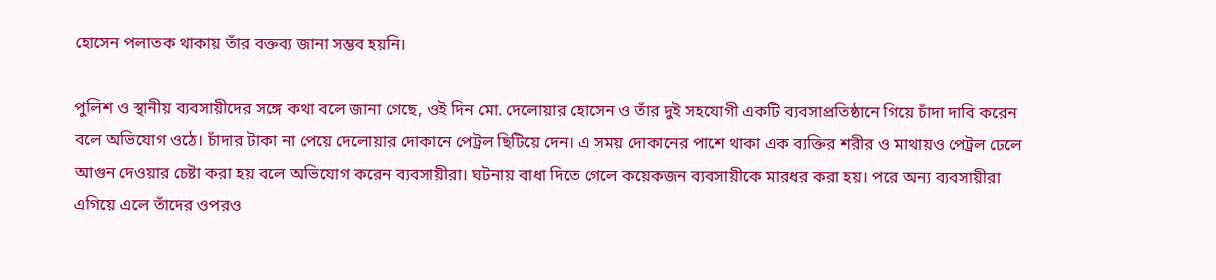হোসেন পলাতক থাকায় তাঁর বক্তব্য জানা সম্ভব হয়নি।

পুলিশ ও স্থানীয় ব্যবসায়ীদের সঙ্গে কথা বলে জানা গেছে, ওই দিন মো. দেলোয়ার হোসেন ও তাঁর দুই সহযোগী একটি ব্যবসাপ্রতিষ্ঠানে গিয়ে চাঁদা দাবি করেন বলে অভিযোগ ওঠে। চাঁদার টাকা না পেয়ে দেলোয়ার দোকানে পেট্রল ছিটিয়ে দেন। এ সময় দোকানের পাশে থাকা এক ব্যক্তির শরীর ও মাথায়ও পেট্রল ঢেলে আগুন দেওয়ার চেষ্টা করা হয় বলে অভিযোগ করেন ব্যবসায়ীরা। ঘটনায় বাধা দিতে গেলে কয়েকজন ব্যবসায়ীকে মারধর করা হয়। পরে অন্য ব্যবসায়ীরা এগিয়ে এলে তাঁদের ওপরও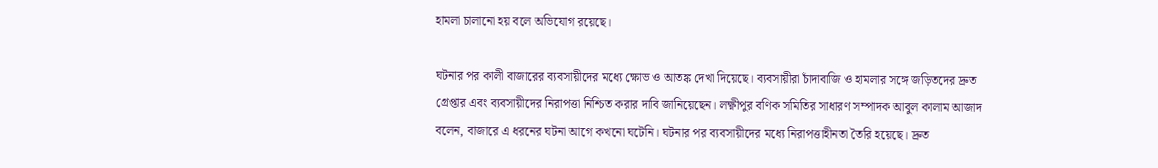হামলা চালানো হয় বলে অভিযোগ রয়েছে।

ঘটনার পর কালী বাজারের ব্যবসায়ীদের মধ্যে ক্ষোভ ও আতঙ্ক দেখা দিয়েছে। ব্যবসায়ীরা চাঁদাবাজি ও হামলার সঙ্গে জড়িতদের দ্রুত গ্রেপ্তার এবং ব্যবসায়ীদের নিরাপত্তা নিশ্চিত করার দাবি জানিয়েছেন। লক্ষ্ণীপুর বণিক সমিতির সাধারণ সম্পাদক আবুল কালাম আজাদ বলেন, বাজারে এ ধরনের ঘটনা আগে কখনো ঘটেনি। ঘটনার পর ব্যবসায়ীদের মধ্যে নিরাপত্তাহীনতা তৈরি হয়েছে। দ্রুত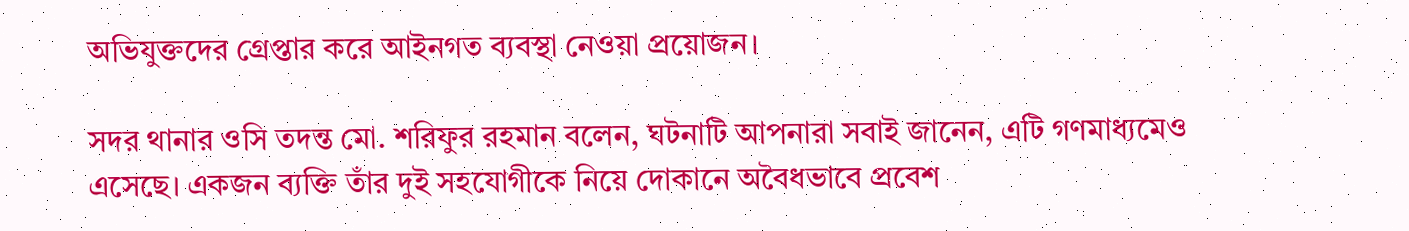অভিযুক্তদের গ্রেপ্তার করে আইনগত ব্যবস্থা নেওয়া প্রয়োজন।

সদর থানার ওসি তদন্ত মো. শরিফুর রহমান বলেন, ঘটনাটি আপনারা সবাই জানেন, এটি গণমাধ্যমেও এসেছে। একজন ব্যক্তি তাঁর দুই সহযোগীকে নিয়ে দোকানে অবৈধভাবে প্রবেশ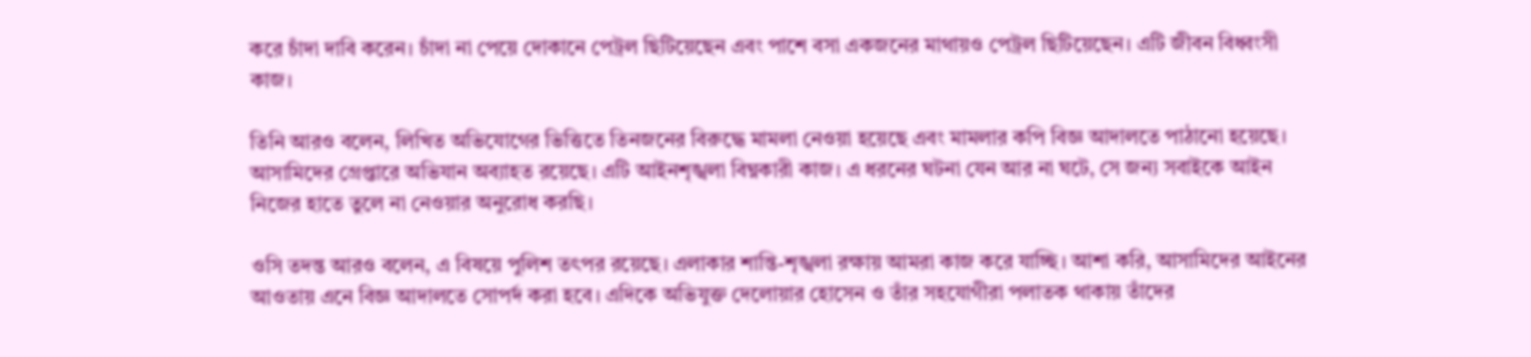করে চাঁদা দাবি করেন। চাঁদা না পেয়ে দোকানে পেট্রল ছিটিয়েছেন এবং পাশে বসা একজনের মাথায়ও পেট্রল ছিটিয়েছেন। এটি জীবন বিধ্বংসী কাজ।

তিনি আরও বলেন, লিখিত অভিযোগের ভিত্তিতে তিনজনের বিরুদ্ধে মামলা নেওয়া হয়েছে এবং মামলার কপি বিজ্ঞ আদালতে পাঠানো হয়েছে। আসামিদের গ্রেপ্তারে অভিযান অব্যাহত রয়েছে। এটি আইনশৃঙ্খলা বিঘ্নকারী কাজ। এ ধরনের ঘটনা যেন আর না ঘটে, সে জন্য সবাইকে আইন নিজের হাতে তুলে না নেওয়ার অনুরোধ করছি।

ওসি তদন্ত আরও বলেন, এ বিষয়ে পুলিশ তৎপর রয়েছে। এলাকার শান্তি-শৃঙ্খলা রক্ষায় আমরা কাজ করে যাচ্ছি। আশা করি, আসামিদের আইনের আওতায় এনে বিজ্ঞ আদালতে সোপর্দ করা হবে। এদিকে অভিযুক্ত দেলোয়ার হোসেন ও তাঁর সহযোগীরা পলাতক থাকায় তাঁদের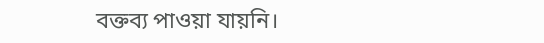বক্তব্য পাওয়া যায়নি।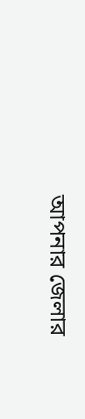আপনার জেলার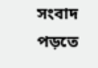সংবাদ পড়তে